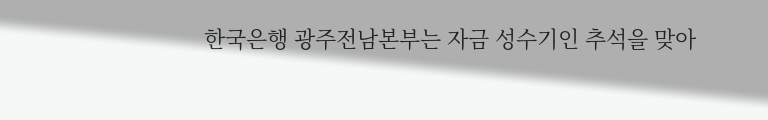한국은행 광주전남본부는 자금 성수기인 추석을 맞아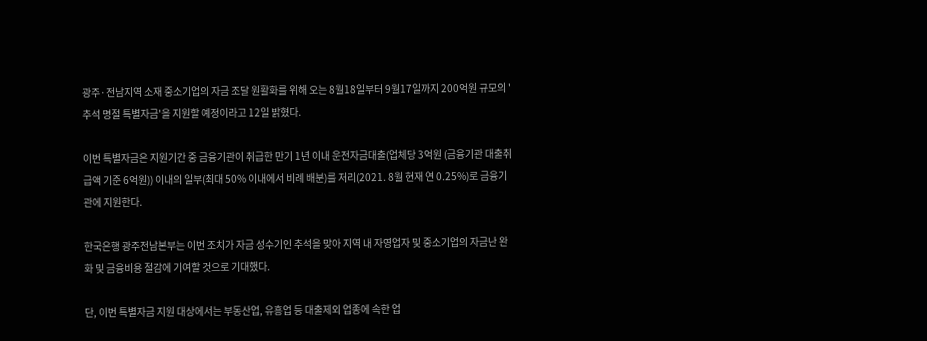광주·전남지역 소재 중소기업의 자금 조달 원활화를 위해 오는 8월18일부터 9월17일까지 200억원 규모의 '추석 명절 특별자금'을 지원할 예정이라고 12일 밝혔다.

이번 특별자금은 지원기간 중 금융기관이 취급한 만기 1년 이내 운전자금대출(업체당 3억원 (금융기관 대출취급액 기준 6억원)) 이내의 일부(최대 50% 이내에서 비례 배분)를 저리(2021. 8월 현재 연 0.25%)로 금융기관에 지원한다.

한국은행 광주전남본부는 이번 조치가 자금 성수기인 추석을 맞아 지역 내 자영업자 및 중소기업의 자금난 완화 및 금융비용 절감에 기여할 것으로 기대했다.

단, 이번 특별자금 지원 대상에서는 부동산업, 유흥업 등 대출제외 업종에 속한 업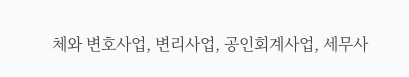체와 변호사업, 변리사업, 공인회계사업, 세무사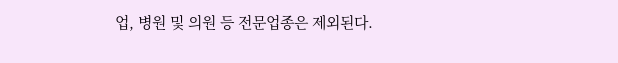업, 병원 및 의원 등 전문업종은 제외된다.